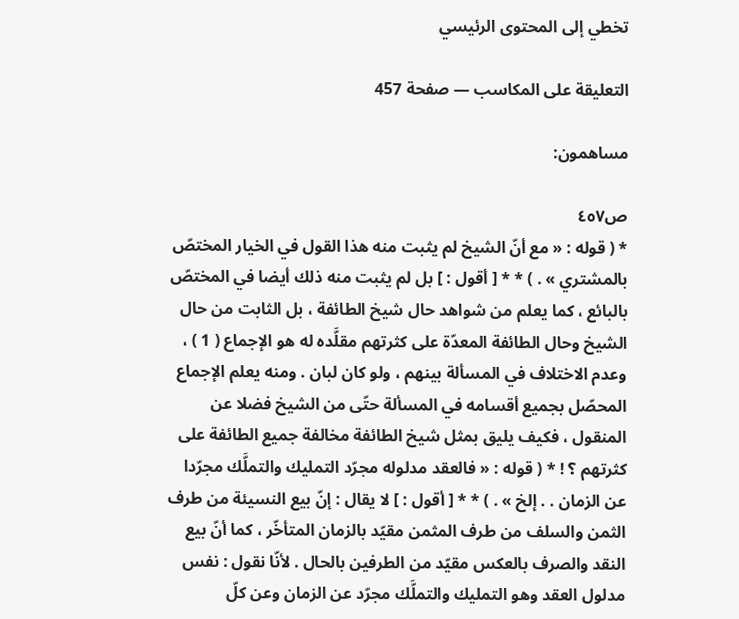تخطي إلى المحتوى الرئيسي

التعليقة على المكاسب — صفحة 457

مساهمون:

ص٤٥٧
* ( قوله : « مع أنّ الشيخ لم يثبت منه هذا القول في الخيار المختصّ بالمشتري » . ) * * [ أقول : ] بل لم يثبت منه ذلك أيضا في المختصّ بالبائع ، كما يعلم من شواهد حال شيخ الطائفة ، بل الثابت من حال الشيخ وحال الطائفة المعدّة على كثرتهم مقلَّده له هو الإجماع ( 1 ) ، وعدم الاختلاف في المسألة بينهم ، ولو كان لبان . ومنه يعلم الإجماع المحصّل بجميع أقسامه في المسألة حتّى من الشيخ فضلا عن المنقول ، فكيف يليق بمثل شيخ الطائفة مخالفة جميع الطائفة على كثرتهم ؟ ! * ( قوله : « فالعقد مدلوله مجرّد التمليك والتملَّك مجرّدا عن الزمان . . إلخ » . ) * * [ أقول : ] لا يقال : إنّ بيع النسيئة من طرف الثمن والسلف من طرف المثمن مقيّد بالزمان المتأخّر ، كما أنّ بيع النقد والصرف بالعكس مقيّد من الطرفين بالحال . لأنّا نقول : نفس مدلول العقد وهو التمليك والتملَّك مجرّد عن الزمان وعن كلّ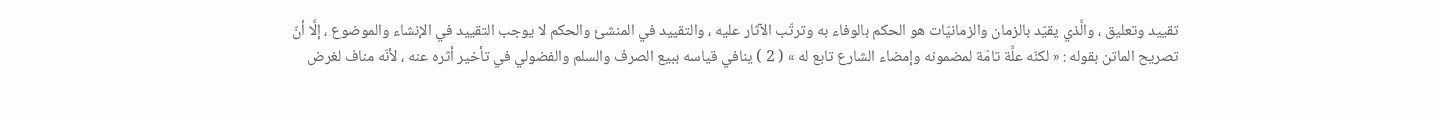تقييد وتعليق ، والَّذي يقيّد بالزمان والزمانيّات هو الحكم بالوفاء به وترتّب الآثار عليه ، والتقييد في المنشئ والحكم لا يوجب التقييد في الإنشاء والموضوع ، إلَّا أنّ تصريح الماتن بقوله : « لكنّه علَّة تامّة لمضمونه وإمضاء الشارع تابع له » ( 2 ) ينافي قياسه ببيع الصرف والسلم والفضولي في تأخير أثره عنه ، لأنّه مناف لغرض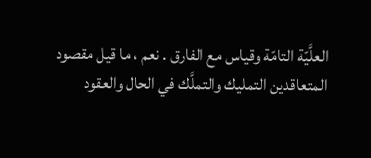العلَّيّة التامّة وقياس مع الفارق . نعم ، ما قيل مقصود المتعاقدين التمليك والتملَّك في الحال والعقود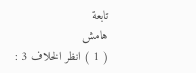تابعة
هامش
( 1 ) انظر الخلاف 3 :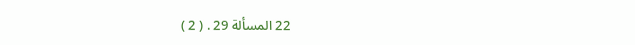22 المسألة 29 . ( 2 )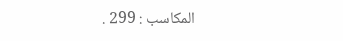المكاسب : 299 .